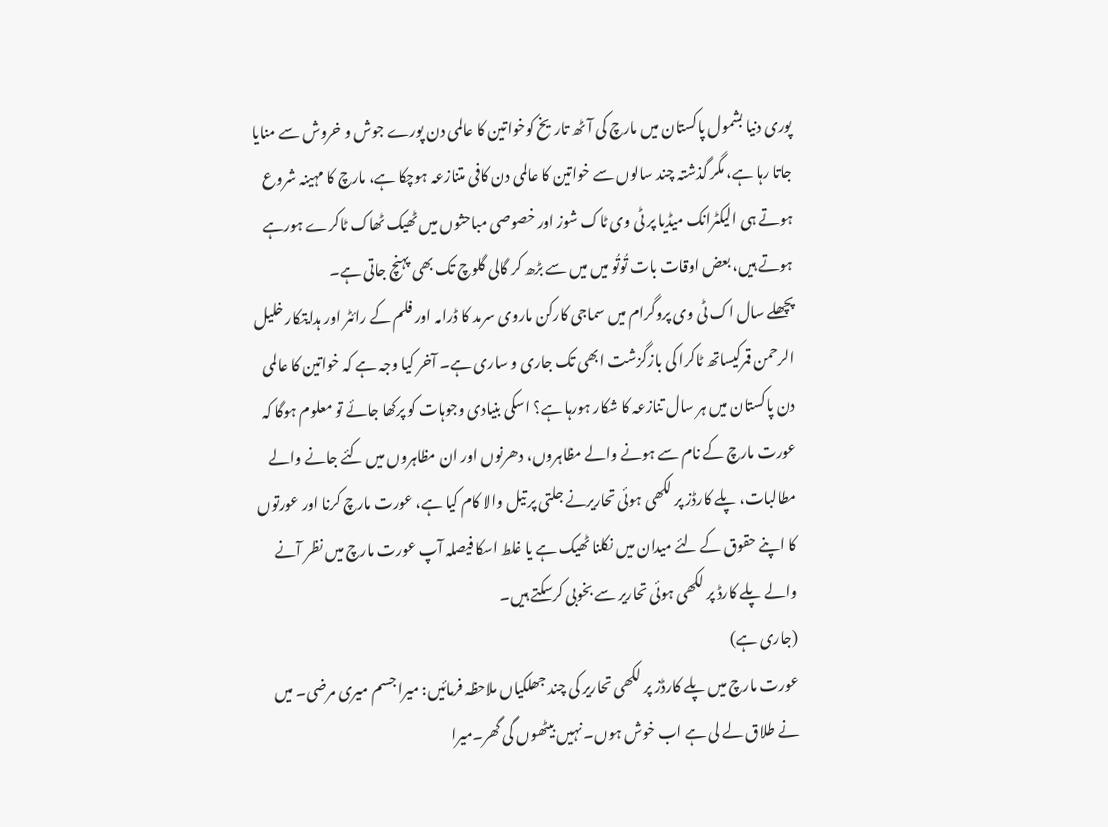پوری دنیا بشمول پاکستان میں مارچ کی آٹھ تاریخ کوخواتین کا عالمی دن پورے جوش و خروش سے منایا جاتا رہا ہے، مگر گذشتہ چند سالوں سے خواتین کا عالمی دن کافی متنازعہ ہوچکا ہے، مارچ کا مہینہ شروع ہوتے ہی الیکٹرانک میڈیا پر ٹی وی ٹاک شوز اور خصوصی مباحثوں میں ٹھیک ٹھاک ٹاکرے ہورہے ہوتے ہیں، بعض اوقات بات تُوتُو میں میں سے بڑھ کر گالی گلوچ تک بھی پہنچ جاتی ہے۔
پچھلے سال اک ٹی وی پروگرام میں سماجی کارکن ماروی سرمد کا ڈرامہ اور فلم کے رائٹر اور ہدایتکار خلیل الرحمن قمرکیساتھ ٹاکرا کی بازگزشت ابھی تک جاری و ساری ہے۔ آخر کیا وجہ ہے کہ خواتین کا عالمی دن پاکستان میں ہر سال تنازعہ کا شکار ہورہا ہے؟ اسکی بنیادی وجوہات کو پرکھا جائے تو معلوم ہوگا کہ عورت مارچ کے نام سے ہونے والے مظاہروں، دھرنوں اور ان مظاہروں میں کئے جانے والے مطالبات، پلے کارڈز پر لکھی ہوئی تحاریرنے جلتی پر تیل والا کام کیا ہے، عورت مارچ کرنا اور عورتوں کا اپنے حقوق کے لئے میدان میں نکلنا ٹھیک ہے یا غلط اسکا فیصلہ آپ عورت مارچ میں نظر آنے والے پلے کارڈ پر لکھی ہوئی تحاریر سے بخوبی کرسکتے ہیں۔
(جاری ہے)
عورت مارچ میں پلے کارڈز پر لکھی تحاریر کی چند جھلکیاں ملاحظہ فرمائیں: میرا جسم میری مرضی۔ میں نے طلاق لے لی ہے اب خوش ہوں۔ نہیں بیٹھوں گی گھر۔میرا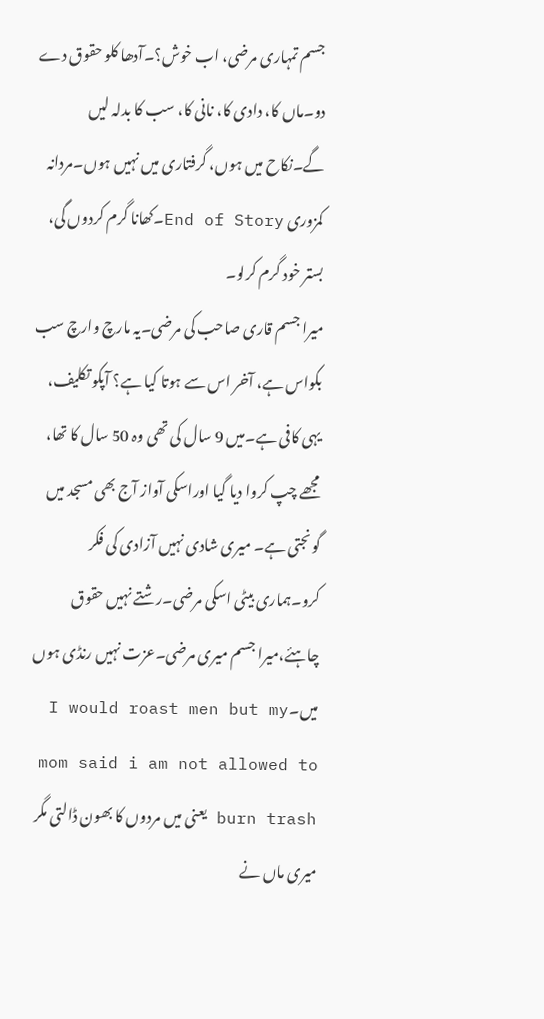جسم تمہاری مرضی، اب خوش؟۔آدھا کلو حقوق دے دو۔ماں کا، دادی کا، نانی کا، سب کا بدلہ لیں گے۔نکاح میں ہوں، گرفتاری میں نہیں ہوں۔مردانہ کمزوری End of Story۔کھانا گرم کردوں گی، بستر خود گرم کرلو۔
میرا جسم قاری صاحب کی مرضی۔یہ مارچ وارچ سب بکواس ہے، آخر اس سے ہوتا کیا ہے؟ آپکو تکلیف، یہی کافی ہے۔میں 9 سال کی تھی وہ 50 سال کا تھا، مجھے چپ کروا دیا گیا اوراسکی آواز آج بھی مسجد میں گونجتی ہے۔ میری شادی نہیں آزادی کی فکر کرو۔ہماری بیٹی اسکی مرضی۔رشتے نہیں حقوق چاہئے،میرا جسم میری مرضی۔عزت نہیں رنڈی ہوں میں۔I would roast men but my mom said i am not allowed to burn trash یعنی میں مردوں کا بھون ڈالتی مگر میری ماں نے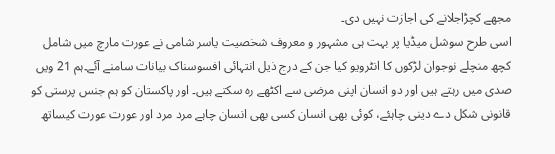مجھے کچڑاجلانے کی اجازت نہیں دی۔
اسی طرح سوشل میڈیا پر بہت ہی مشہور و معروف شخصیت یاسر شامی نے عورت مارچ میں شامل کچھ منچلے نوجوان لڑکوں کا انٹرویو کیا جن کے درج ذیل انتہائی افسوسناک بیانات سامنے آئے۔ہم 21 ویں صدی میں رہتے ہیں اور دو انسان اپنی مرضی سے اکٹھے رہ سکتے ہیں۔ اور پاکستان کو ہم جنس پرستی کو قانونی شکل دے دینی چاہئے، کوئی بھی انسان کسی بھی انسان چاہے مرد مرد اور عورت عورت کیساتھ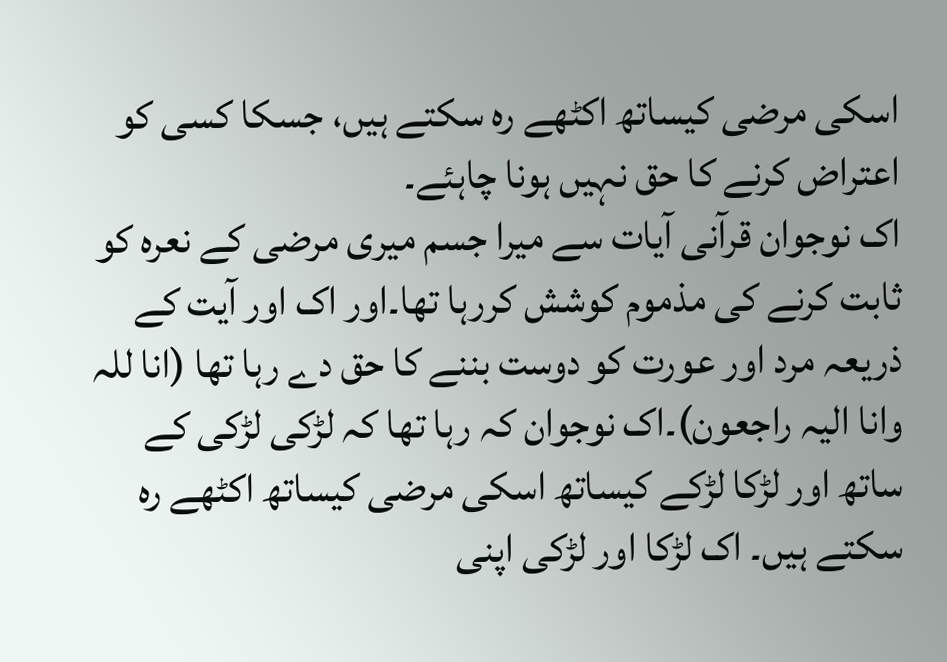اسکی مرضی کیساتھ اکٹھے رہ سکتے ہیں، جسکا کسی کو اعتراض کرنے کا حق نہیں ہونا چاہئے۔
اک نوجوان قرآنی آیات سے میرا جسم میری مرضی کے نعرہ کو ثابت کرنے کی مذموم کوشش کررہا تھا۔اور اک اور آیت کے ذریعہ مرد اور عورت کو دوست بننے کا حق دے رہا تھا (انا للہ وانا الیہ راجعون)۔اک نوجوان کہ رہا تھا کہ لڑکی لڑکی کے ساتھ اور لڑکا لڑکے کیساتھ اسکی مرضی کیساتھ اکٹھے رہ سکتے ہیں۔ اک لڑکا اور لڑکی اپنی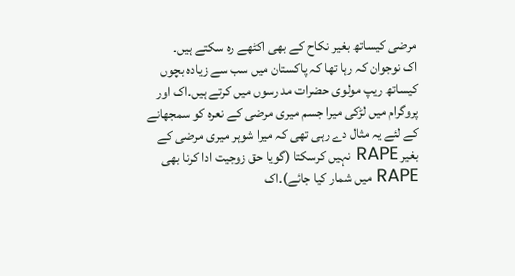مرضی کیساتھ بغیر نکاح کے بھی اکٹھے رہ سکتے ہیں۔
اک نوجوان کہ رہا تھا کہ پاکستان میں سب سے زیادہ بچوں کیساتھ ریپ مولوی حضرات مد رسوں میں کرتے ہیں۔اک اور پروگرام میں لڑکی میرا جسم میری مرضی کے نعرہ کو سمجھانے کے لئے یہ مثال دے رہی تھی کہ میرا شوہر میری مرضی کے بغیر RAPE نہیں کرسکتا (گویا حق زوجیت ادا کرنا بھی RAPE میں شمار کیا جائے)۔اک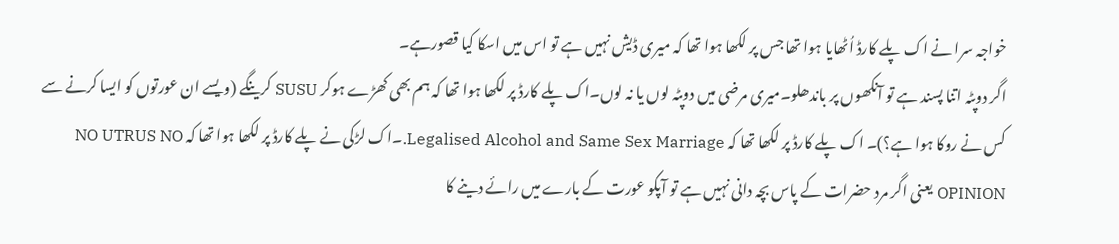خواجہ سرا نے اک پلے کارڈ اُٹھایا ہوا تھا جس پر لکھا ہوا تھا کہ میری ڈیش نہیں ہے تو اس میں اسکا کیا قصورہے۔
اگر دوپٹہ اتنا پسند ہے تو آنکھوں پر باندھلو۔میری مرضی میں دوپٹہ لوں یا نہ لوں۔اک پلے کارڈ پر لکھا ہوا تھا کہ ہم بھی کھڑے ہوکر SUSU کرینگے (ویسے ان عورتوں کو ایسا کرنے سے کس نے روکا ہوا ہے؟)۔ اک پلے کارڈ پر لکھا تھا کہ Legalised Alcohol and Same Sex Marriage.۔اک لڑکی نے پلے کارڈ پر لکھا ہوا تھا کہ NO UTRUS NO OPINION یعنی اگر مرد حضرات کے پاس بچہ دانی نہیں ہے تو آپکو عورت کے بارے میں رائے دینے کا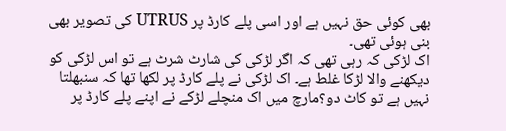بھی کوئی حق نہیں ہے اور اسی پلے کارڈ پر UTRUS کی تصویر بھی بنی ہوئی تھی۔
اک لڑکی کہ رہی تھی کہ اگر لڑکی کی شارٹ شرٹ ہے تو اس لڑکی کو دیکھنے والا لڑکا غلط ہے۔ اک لڑکی نے پلے کارڈ پر لکھا تھا کہ سنبھلتا نہیں ہے تو کاٹ دو؟مارچ میں اک منچلے لڑکے نے اپنے پلے کارڈ پر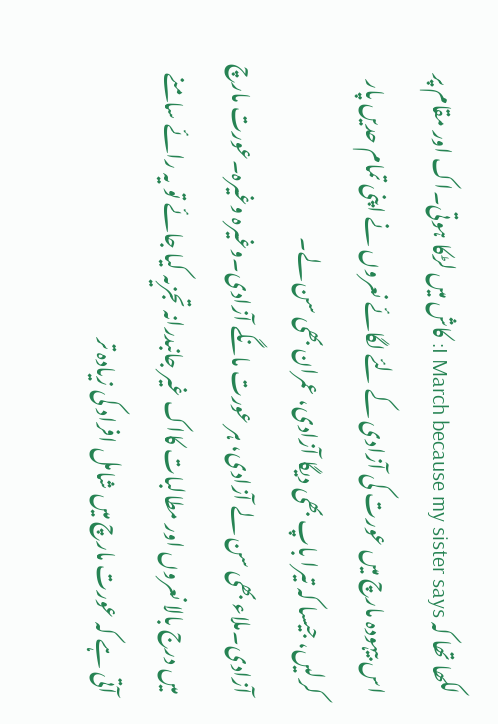لکھا تھا کہ I March because my sister says: کاش میں لڑکا ہوتی۔اک اور مقام پر اس بیہودہ مارچ میں عورت کی آزادی کے لئے لگائے نعروں نے اپنی تمام حدیں پار کرلیں، جیسا کہ تیرا باپ بھی دیگا آزادی، عمران بھی سن لے۔
آزادی۔ملاء بھی سن لے آزادی، ہر عورت مانگے آزادی۔وغیرہ وغیرہ۔عورت مارچ میں درج بالا نعروں اور مطالبات کااک غیر جانبدرانہ تجزیہ کیا جائے تو یہ رائے سامنے آتی ہے کہ عورت مارچ میں شامل افراد کی زیادہ تر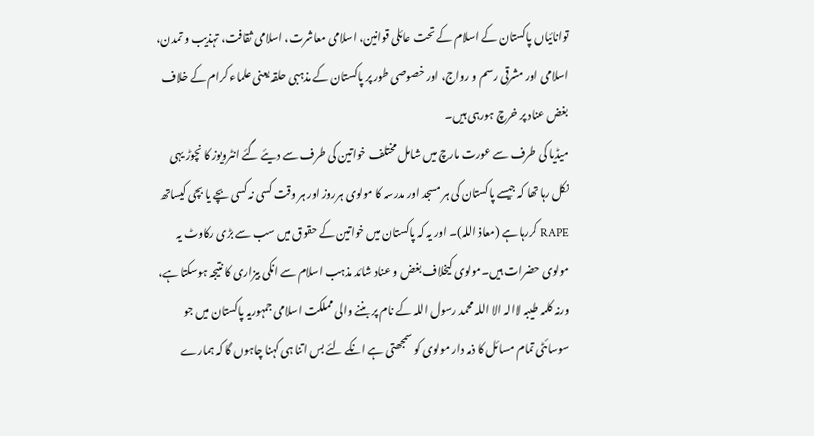توانائیاں پاکستان کے اسلام کے تحت عائلی قوانین، اسلامی معاشرت، اسلامی ثقافت، تہذیب و تمدن، اسلامی اور مشرقی رسم و رواج، اور خصوصی طور پر پاکستان کے مذہبی حلقہ یعنی علماء کرام کے خلاف بغض عناد پر خرچ ہورہی ہیں۔
میڈیا کی طرف سے عورت مارچ میں شامل مختلف خواتین کی طرف سے دیئے گئے انٹرویوز کا نچوڑ یہی نکل رہا تھا کہ جیسے پاکستان کی ہر مسجد اور مدرسہ کا مولوی ہرروز اور ہر وقت کسی نہ کسی بچے یا بچی کیساتھ RAPE کررہا ہے (معاذ اللہ)۔ اور یہ کہ پاکستان میں خواتین کے حقوق میں سب سے بڑی رکاوٹ یہ مولوی حضرات ہیں۔مولوی کیخلاف بغض و عناد شائد مذہب اسلام سے انکی بیزاری کا نتیجہ ہوسکتا ہے، ورنہ کلمہ طیبہ لاالہ الا اللہ محمد رسول اللہ کے نام پر بننے والی مملکت اسلامی جمہوریہ پاکستان میں جو سوسائٹی تمام مسائل کا ذمہ دار مولوی کو سمجھتی ہے انکے لئے بس اتنا ہی کہنا چاہوں گا کہ ہمارے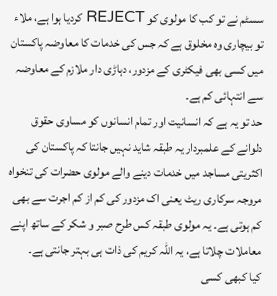سسٹم نے تو کب کا مولوی کو REJECT کردیا ہوا ہے، ملاء تو بیچاری وہ مخلوق ہے کہ جس کی خدمات کا معاوضہ پاکستان میں کسی بھی فیکٹری کے مزدور، دہاڑی دار ملازم کے معاوضہ سے انتہائی کم ہے۔
حد تو یہ ہے کہ انسانیت اور تمام انسانوں کو مساوی حقوق دلوانے کے علمبردار یہ طبقہ شاید نہیں جانتا کہ پاکستان کی اکثریتی مساجد میں خدمات دینے والے مولوی حضرات کی تنخواہ مروجہ سرکاری ریٹ یعنی اک مزدور کی کم از کم اجرت سے بھی کم ہوتی ہے۔ یہ مولوی طبقہ کس طرح صبر و شکر کے ساتھ اپنے معاملات چلاتا ہے، یہ اللہ کریم کی ذات ہی بہتر جانتی ہے۔
کیا کبھی کسی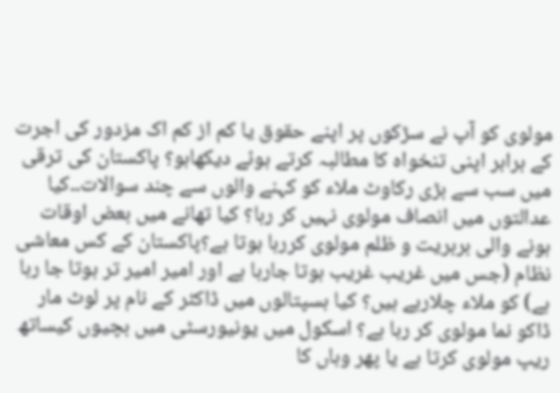مولوی کو آپ نے سڑکوں پر اپنے حقوق یا کم از کم اک مزدور کی اجرت کے برابر اپنی تنخواہ کا مطالبہ کرتے ہوئے دیکھاہو؟ پاکستان کی ترقی میں سب سے بڑی رکاوٹ ملاء کو کہنے والوں سے چند سوالات۔۔کیا عدالتوں میں انصاف مولوی نہیں کر رہا؟ کیا تھانے میں بعض اوقات ہونے والی بربریت و ظلم مولوی کررہا ہوتا ہے؟پاکستان کے کس معاشی نظام (جس میں غریب غریب ہوتا جارہا ہے اور امیر امیر تر ہوتا جا رہا ہے) کو ملاء چلارہے ہیں؟ کیا ہسپتالوں میں ڈاکٹر کے نام پر لوٹ مار ڈاکو نما مولوی کر رہا ہے؟ اسکول میں یونیورسٹی میں بچیوں کیساتھ ریپ مولوی کرتا ہے یا پھر وہاں کا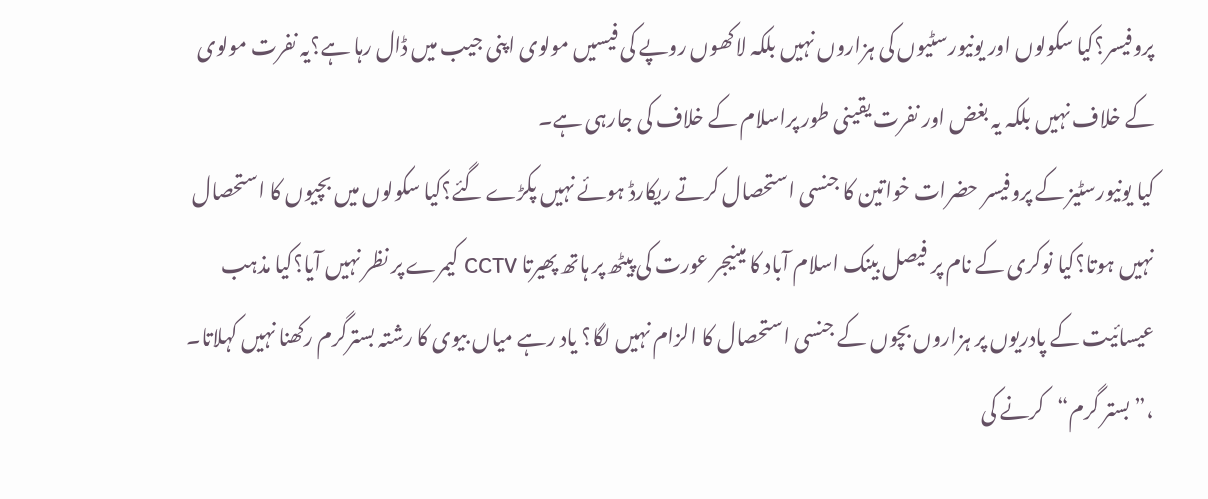پروفیسر؟کیا سکولوں اور یونیورسٹیوں کی ہزاروں نہیں بلکہ لاکھوں روپے کی فیسیں مولوی اپنی جیب میں ڈال رہا ہے؟یہ نفرت مولوی کے خلاف نہیں بلکہ یہ بغض اور نفرت یقینی طور پراسلام کے خلاف کی جارہی ہے۔
کیا یونیورسٹیز کے پروفیسر حضرات خواتین کا جنسی استحصال کرتے ریکارڈ ہوئے نہیں پکڑے گئے؟کیا سکولوں میں بچیوں کا استحصال نہیں ہوتا؟کیا نوکری کے نام پر فیصل بینک اسلام آباد کا مینیجر عورت کی پیٹھ پر ہاتھ پھیرتا CCTV کیمرے پر نظر نہیں آیا؟کیا مذہب عیسائیت کے پادریوں پر ہزاروں بچوں کے جنسی استحصال کا الزام نہیں لگا؟ یاد رہے میاں بیوی کا رشتہ بسترگرم رکھنا نہیں کہلاتا۔
،”بستر گرم“کرنے کی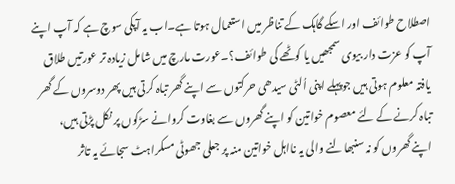اصطلاح طوائف اور اسکے گاہک کے تناظر میں استعمال ہوتا ہے۔اب یہ آپکی سوچ ہے کہ آپ اپنے آپ کو عزت دار بیوی سمجھیں یا کوٹھے کی طوائف؟۔عورت مارچ میں شامل زیادہ تر عورتیں طلاق یافتہ معلوم ہوتی ہیں جوپہلے اپنی اُلٹی سیدھی حرکتوں سے اپنے گھر تباہ کرتی ہیں پھر دوسروں کے گھر تباہ کرنے کے لئے معصوم خواتین کو اپنے گھروں سے بغاوت کروانے سڑکوں پر نکل پڑتی ہیں، اپنے گھروں کو نہ سنبھالنے والی یہ نااہل خواتین منہ پر جعلی جھوٹی مسکراہٹ سجائے یہ تاثر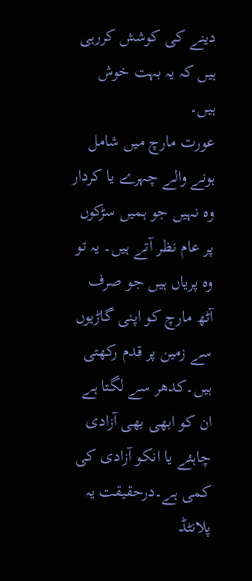دینے کی کوشش کررہی ہیں کہ یہ بہت خوش ہیں۔
عورت مارچ میں شامل ہونے والے چہرے یا کردار وہ نہیں جو ہمیں سڑکوں پر عام نظر آتے ہیں۔ یہ تو وہ پریاں ہیں جو صرف آٹھ مارچ کو اپنی گاڑیوں سے زمین پر قدم رکھتی ہیں۔کدھر سے لگتا ہے ان کو ابھی بھی آزادی چاہئے یا انکو آزادی کی کمی ہے۔درحقیقت یہ پلانٹڈ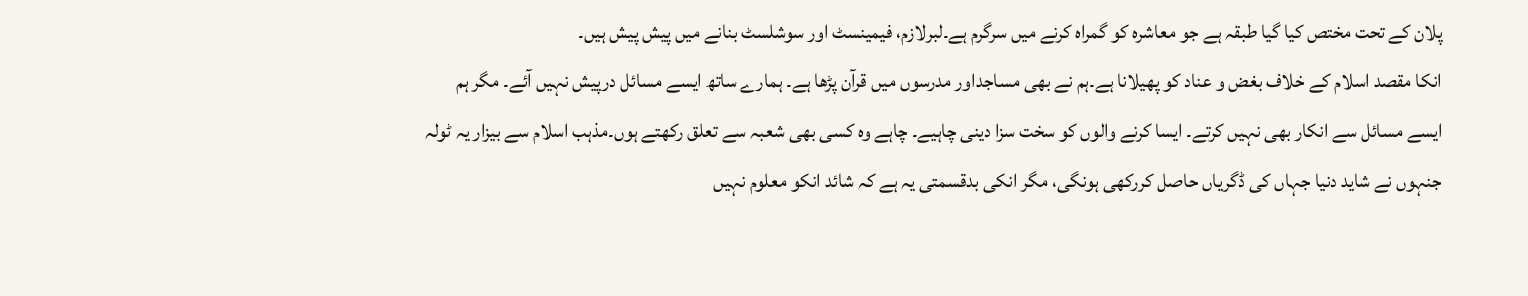پلان کے تحت مختص کیا گیا طبقہ ہے جو معاشرہ کو گمراہ کرنے میں سرگرم ہے۔لبرلازم، فیمینسٹ اور سوشلسٹ بنانے میں پیش پیش ہیں۔
انکا مقصد اسلام کے خلاف بغض و عناد کو پھیلانا ہے۔ہم نے بھی مساجداور مدرسوں میں قرآن پڑھا ہے۔ ہمارے ساتھ ایسے مسائل درپیش نہیں آئے۔ مگر ہم ایسے مسائل سے انکار بھی نہیں کرتے۔ ایسا کرنے والوں کو سخت سزا دینی چاہیے۔ چاہے وہ کسی بھی شعبہ سے تعلق رکھتے ہوں۔مذہب اسلام سے بیزار یہ ٹولہ جنہوں نے شاید دنیا جہاں کی ڈگریاں حاصل کررکھی ہونگی، مگر انکی بدقسمتی یہ ہے کہ شائد انکو معلوم نہیں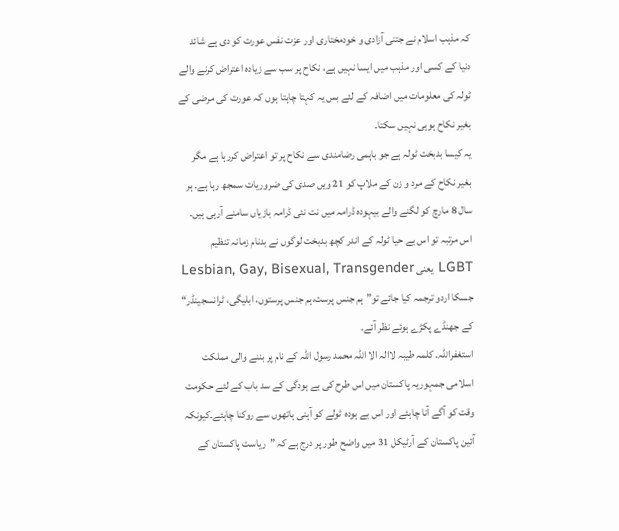کہ مذہب اسلام نے جتنی آزادی و خودمختاری اور عزت نفس عورت کو دی ہے شائد دنیا کے کسی اور مذہب میں ایسا نہیں ہے، نکاح پر سب سے زیادہ اعتراض کرنے والے ٹولہ کی معلومات میں اضافہ کے لئے بس یہ کہتا چاہتا ہوں کہ عورت کی مرضی کے بغیر نکاح ہوہی نہیں سکتا۔
یہ کیسا بدبخت ٹولہ ہے جو باہمی رضامندی سے نکاح پر تو اعتراض کررہا ہے مگر بغیر نکاح کے مرد و زن کے ملاپ کو 21 ویں صدی کی ضروریات سمجھ رہا ہے۔ ہر سال 8 مارچ کو لگنے والے بیہودہ ڈرامہ میں نت نئی ڈرامہ بازیاں سامنے آرہی ہیں۔ اس مرتبہ تو اس بے حیا ٹولہ کے اندر کچھ بدبخت لوگوں نے بدنام زمانہ تنظیم LGBT یعنی Lesbian, Gay, Bisexual, Transgender جسکا اردو ترجمہ کیا جائے تو”ہم جنس پرست،ہم جنس پرستوں، ابلیگی، ٹرانسجینڈر“ کے جھنڈے پکڑے ہوئے نظر آئے۔
استغفراللہ۔ کلمہ طیبہ لاالہ الا اللہ محمد رسول اللہ کے نام پر بننے والی مملکت اسلامی جمہوریہ پاکستان میں اس طرح کی بے ہودگی کے سد باب کے لئے حکومت وقت کو آگے آنا چاہئے اور اس بے ہودہ ٹولے کو آہنی ہاتھوں سے روکنا چاہئے۔کیونکہ آئین پاکستان کے آرٹیکل 31 میں واضح طور پر درج ہے کہ ”ریاست پاکستان کے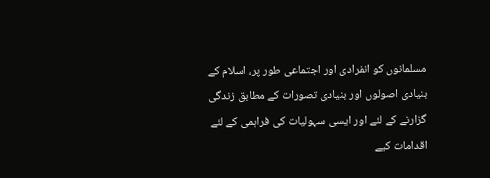مسلمانوں کو انفرادی اور اجتماعی طور پر، اسلام کے بنیادی اصولوں اور بنیادی تصورات کے مطابق زندگی گزارنے کے لئے اور ایسی سہولیات کی فراہمی کے لئے اقدامات کیے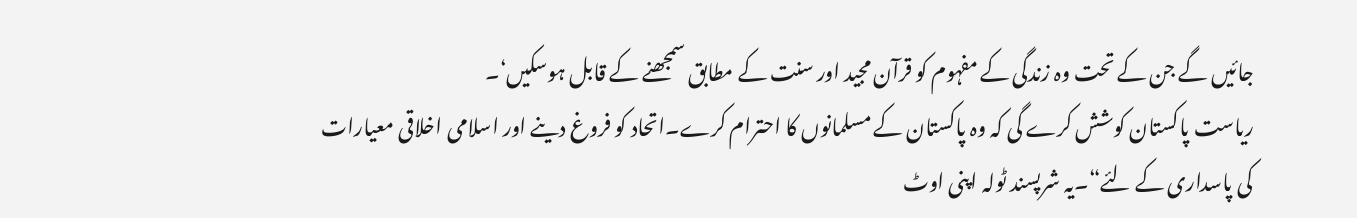جائیں گے جن کے تحت وہ زندگی کے مفہوم کو قرآن مجید اور سنت کے مطابق سمجھنے کے قابل ہوسکیں‘۔
ریاست پاکستان کوشش کرے گی کہ وہ پاکستان کے مسلمانوں کا احترام کرے۔اتحاد کو فروغ دینے اور اسلامی اخلاقی معیارات کی پاسداری کے لئے“۔یہ شرپسند ٹولہ اپنی اوٹ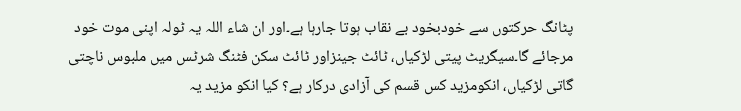پٹانگ حرکتوں سے خودبخود بے نقاب ہوتا جارہا ہے۔اور ان شاء اللہ یہ ٹولہ اپنی موت خود مرجائے گا۔سیگریٹ پیتی لڑکیاں، ٹائٹ جینزاور ٹائٹ سکن فٹنگ شرٹس میں ملبوس ناچتی گاتی لڑکیاں، انکومزید کس قسم کی آزادی درکار ہے؟ کیا انکو مزید یہ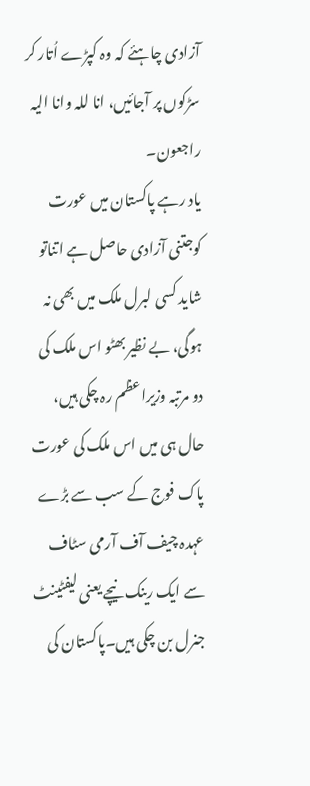آزادی چاہئے کہ وہ کپڑے اُتار کر سڑکوں پر آجائیں، انا للہ وانا الیہ راجعون۔
یاد رہے پاکستان میں عورت کوجتنی آزادی حاصل ہے اتناتو شاید کسی لبرل ملک میں بھی نہ ہوگی، بے نظیر بھٹو اس ملک کی دو مرتبہ وزیراعظم رہ چکی ہیں، حال ہی میں اس ملک کی عورت پاک فوج کے سب سے بڑے عہدہ چیف آف آرمی سٹاف سے ایک رینک نیچے یعنی لیفٹینٹ جنرل بن چکی ہیں۔پاکستان کی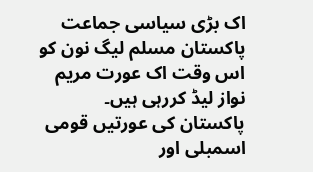اک بڑی سیاسی جماعت پاکستان مسلم لیگ نون کو اس وقت اک عورت مریم نواز لیڈ کررہی ہیں۔
پاکستان کی عورتیں قومی اسمبلی اور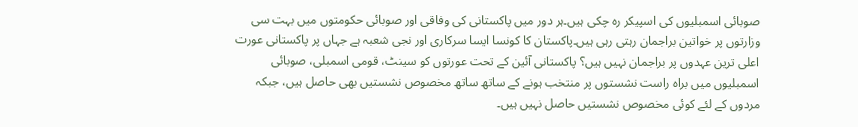صوبائی اسمبلیوں کی اسپیکر رہ چکی ہیں۔ہر دور میں پاکستانی کی وفاقی اور صوبائی حکومتوں میں بہت سی وزارتوں پر خواتین براجمان رہتی رہی ہیں۔پاکستان کا کونسا ایسا سرکاری اور نجی شعبہ ہے جہاں پر پاکستانی عورت اعلی ترین عہدوں پر براجمان نہیں ہیں؟ پاکستانی آئین کے تحت عورتوں کو سینٹ، قومی اسمبلی، صوبائی اسمبلیوں میں براہ راست نشستوں پر منتخب ہونے کے ساتھ ساتھ مخصوص نشستیں بھی حاصل ہیں، جبکہ مردوں کے لئے کوئی مخصوص نشستیں حاصل نہیں ہیں۔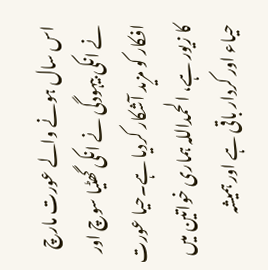اس سال ہونے والے عورت مارچ نے انکی بیہودگی نے انکی گھٹیا سوچ اور افکار کو مزید آشکار کردیا ہے۔حیا عورت کا زیور ہے، الحمداللہ ہماری خواتین میں حیاء اور کردار باقی ہے اور ہمیشہ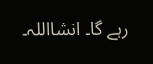رہے گا۔ انشااللہ۔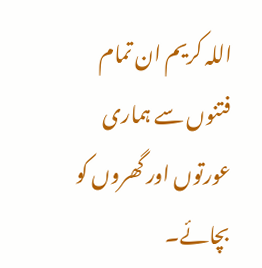اللہ کریم ان تمام فتنوں سے ہماری عورتوں اور گھروں کو بچائے۔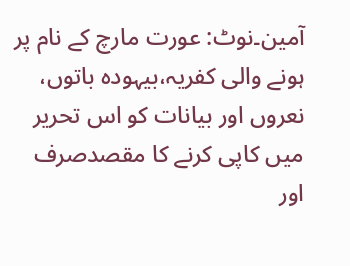آمین۔نوٹ: عورت مارچ کے نام پر ہونے والی کفریہ،بیہودہ باتوں، نعروں اور بیانات کو اس تحریر میں کاپی کرنے کا مقصدصرف اور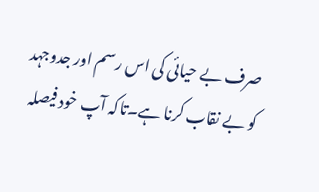صرف بے حیائی کی اس رسم اور جدوجہد کو بے نقاب کرنا ہے۔تاکہ آپ خود فیصلہ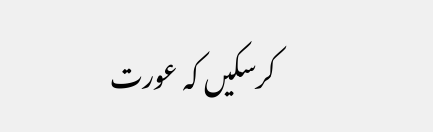کرسکیں کہ عورت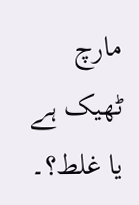مارچ ٹھیک ہے یا غلط؟۔